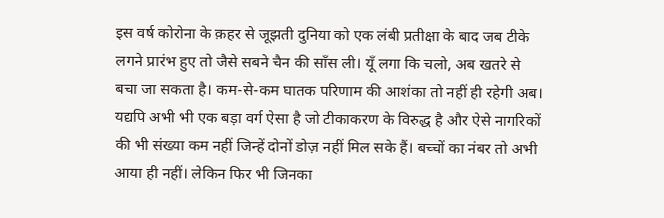इस वर्ष कोरोना के क़हर से जूझती दुनिया को एक लंबी प्रतीक्षा के बाद जब टीके लगने प्रारंभ हुए तो जैसे सबने चैन की साँस ली। यूँ लगा कि चलो, अब खतरे से बचा जा सकता है। कम-से-कम घातक परिणाम की आशंका तो नहीं ही रहेगी अब। यद्यपि अभी भी एक बड़ा वर्ग ऐसा है जो टीकाकरण के विरुद्ध है और ऐसे नागरिकों की भी संख्या कम नहीं जिन्हें दोनों डोज़ नहीं मिल सके हैं। बच्चों का नंबर तो अभी आया ही नहीं। लेकिन फिर भी जिनका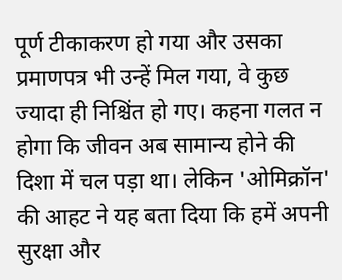पूर्ण टीकाकरण हो गया और उसका प्रमाणपत्र भी उन्हें मिल गया, वे कुछ ज्यादा ही निश्चिंत हो गए। कहना गलत न होगा कि जीवन अब सामान्य होने की दिशा में चल पड़ा था। लेकिन 'ओमिक्रॉन' की आहट ने यह बता दिया कि हमें अपनी सुरक्षा और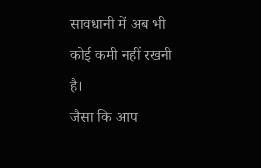सावधानी में अब भी कोई कमी नहीं रखनी है।
जैसा कि आप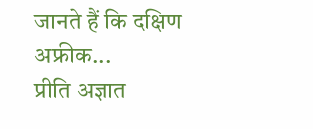जानते हैं कि दक्षिण अफ्रीक...
प्रीति अज्ञात